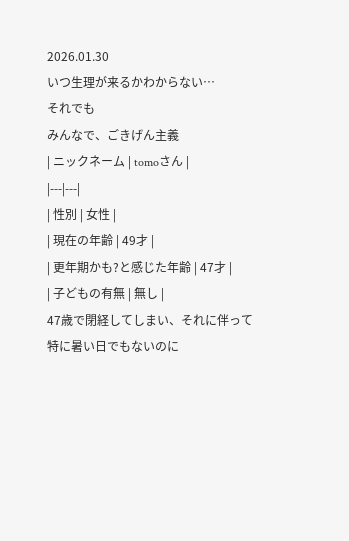2026.01.30
いつ生理が来るかわからない…
それでも
みんなで、ごきげん主義
| ニックネーム | tomoさん |
|---|---|
| 性別 | 女性 |
| 現在の年齢 | 49才 |
| 更年期かも?と感じた年齢 | 47才 |
| 子どもの有無 | 無し |
47歳で閉経してしまい、それに伴って特に暑い日でもないのに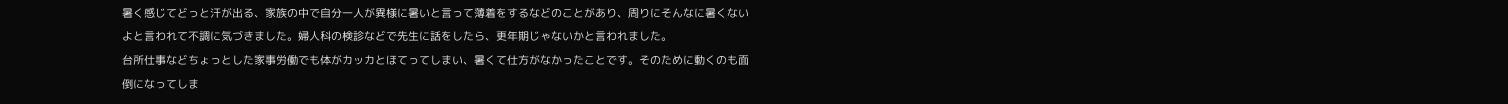暑く感じてどっと汗が出る、家族の中で自分一人が異様に暑いと言って薄着をするなどのことがあり、周りにそんなに暑くないよと言われて不調に気づきました。婦人科の検診などで先生に話をしたら、更年期じゃないかと言われました。
台所仕事などちょっとした家事労働でも体がカッカとほてってしまい、暑くて仕方がなかったことです。そのために動くのも面倒になってしま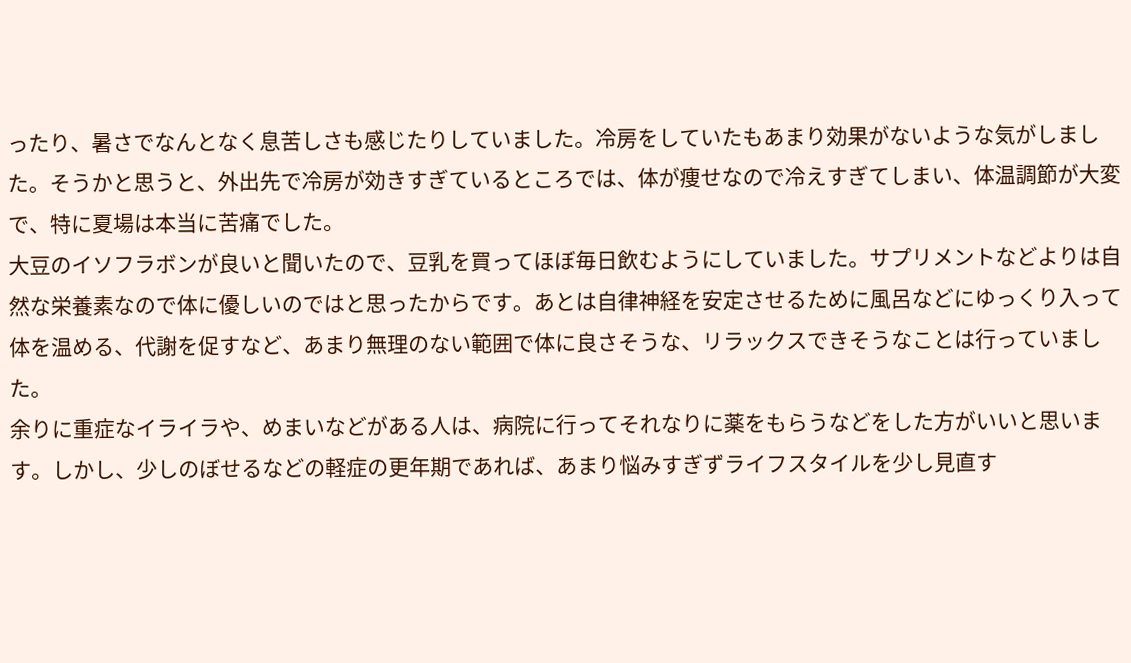ったり、暑さでなんとなく息苦しさも感じたりしていました。冷房をしていたもあまり効果がないような気がしました。そうかと思うと、外出先で冷房が効きすぎているところでは、体が痩せなので冷えすぎてしまい、体温調節が大変で、特に夏場は本当に苦痛でした。
大豆のイソフラボンが良いと聞いたので、豆乳を買ってほぼ毎日飲むようにしていました。サプリメントなどよりは自然な栄養素なので体に優しいのではと思ったからです。あとは自律神経を安定させるために風呂などにゆっくり入って体を温める、代謝を促すなど、あまり無理のない範囲で体に良さそうな、リラックスできそうなことは行っていました。
余りに重症なイライラや、めまいなどがある人は、病院に行ってそれなりに薬をもらうなどをした方がいいと思います。しかし、少しのぼせるなどの軽症の更年期であれば、あまり悩みすぎずライフスタイルを少し見直す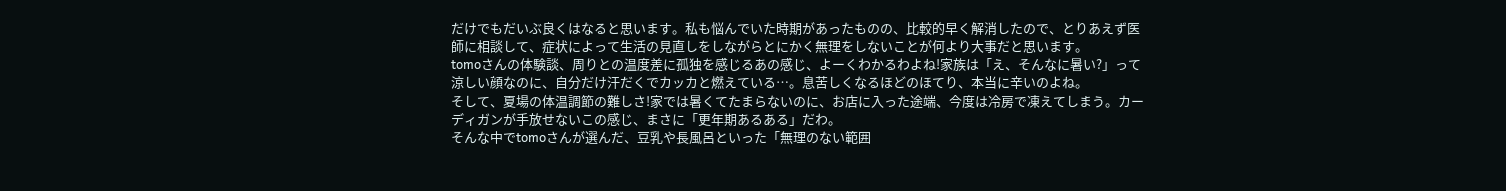だけでもだいぶ良くはなると思います。私も悩んでいた時期があったものの、比較的早く解消したので、とりあえず医師に相談して、症状によって生活の見直しをしながらとにかく無理をしないことが何より大事だと思います。
tomoさんの体験談、周りとの温度差に孤独を感じるあの感じ、よーくわかるわよね!家族は「え、そんなに暑い?」って涼しい顔なのに、自分だけ汗だくでカッカと燃えている…。息苦しくなるほどのほてり、本当に辛いのよね。
そして、夏場の体温調節の難しさ!家では暑くてたまらないのに、お店に入った途端、今度は冷房で凍えてしまう。カーディガンが手放せないこの感じ、まさに「更年期あるある」だわ。
そんな中でtomoさんが選んだ、豆乳や長風呂といった「無理のない範囲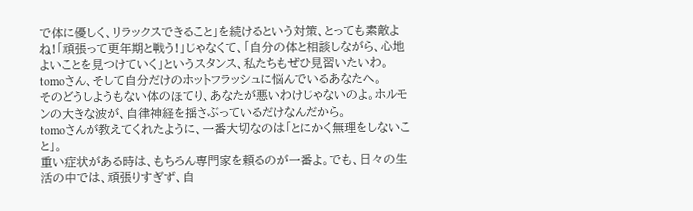で体に優しく、リラックスできること」を続けるという対策、とっても素敵よね!「頑張って更年期と戦う!」じゃなくて、「自分の体と相談しながら、心地よいことを見つけていく」というスタンス、私たちもぜひ見習いたいわ。
tomoさん、そして自分だけのホットフラッシュに悩んでいるあなたへ。
そのどうしようもない体のほてり、あなたが悪いわけじゃないのよ。ホルモンの大きな波が、自律神経を揺さぶっているだけなんだから。
tomoさんが教えてくれたように、一番大切なのは「とにかく無理をしないこと」。
重い症状がある時は、もちろん専門家を頼るのが一番よ。でも、日々の生活の中では、頑張りすぎず、自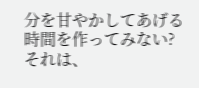分を甘やかしてあげる時間を作ってみない?
それは、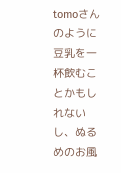tomoさんのように豆乳を一杯飲むことかもしれないし、ぬるめのお風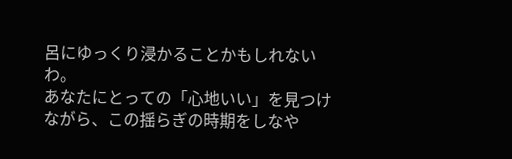呂にゆっくり浸かることかもしれないわ。
あなたにとっての「心地いい」を見つけながら、この揺らぎの時期をしなや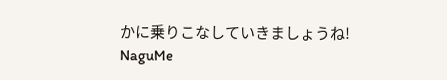かに乗りこなしていきましょうね!
NaguMe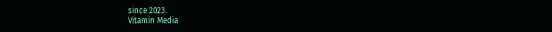since 2023.
Vitamin Media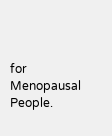for Menopausal People.